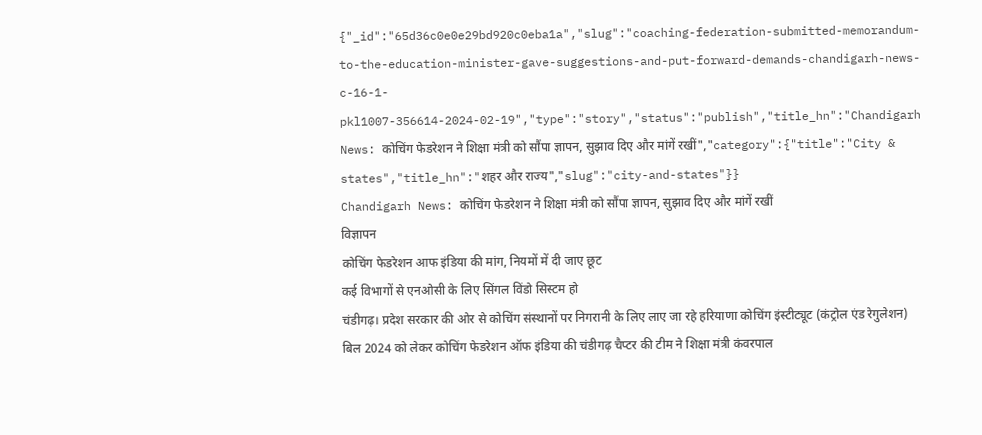{"_id":"65d36c0e0e29bd920c0eba1a","slug":"coaching-federation-submitted-memorandum-to-the-education-minister-gave-suggestions-and-put-forward-demands-chandigarh-news-c-16-1-pkl1007-356614-2024-02-19","type":"story","status":"publish","title_hn":"Chandigarh News: कोचिंग फेडरेशन ने शिक्षा मंत्री को सौंपा ज्ञापन, सुझाव दिए और मांगें रखीं","category":{"title":"City & states","title_hn":"शहर और राज्य","slug":"city-and-states"}}
Chandigarh News: कोचिंग फेडरेशन ने शिक्षा मंत्री को सौंपा ज्ञापन, सुझाव दिए और मांगें रखीं
विज्ञापन
कोचिंग फेडरेशन आफ इंडिया की मांग, नियमों में दी जाए छूट
कई विभागों से एनओसी के लिए सिंगल विंडो सिस्टम हो
चंडीगढ़। प्रदेश सरकार की ओर से कोचिंग संस्थानों पर निगरानी के लिए लाए जा रहे हरियाणा कोचिंग इंस्टीट्यूट (कंट्रोल एंड रेगुलेशन) बिल 2024 को लेकर कोचिंग फेडरेशन ऑफ इंडिया की चंडीगढ़ चैप्टर की टीम ने शिक्षा मंत्री कंवरपाल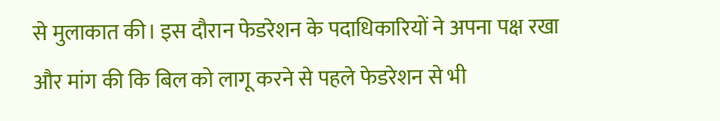से मुलाकात की। इस दौरान फेडरेशन के पदाधिकारियों ने अपना पक्ष रखा और मांग की कि बिल को लागू करने से पहले फेडरेशन से भी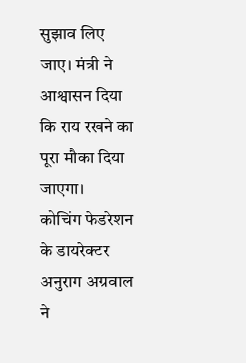सुझाव लिए जाए। मंत्री ने आश्वासन दिया कि राय रखने का पूरा मौका दिया जाएगा।
कोचिंग फेडरेशन के डायरेक्टर अनुराग अग्रवाल ने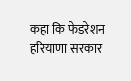कहा कि फेडरेशन हरियाणा सरकार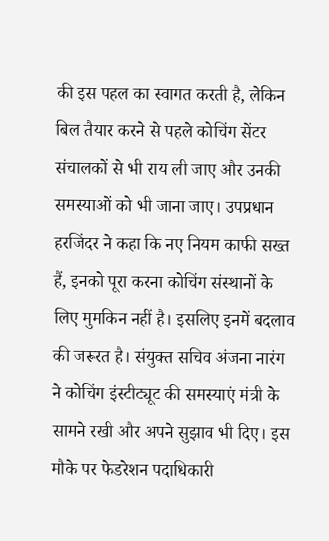की इस पहल का स्वागत करती है, लेकिन बिल तैयार करने से पहले कोचिंग सेंटर संचालकों से भी राय ली जाए और उनकी समस्याओं को भी जाना जाए। उपप्रधान हरजिंदर ने कहा कि नए नियम काफी सख्त हैं, इनको पूरा करना कोचिंग संस्थानों के लिए मुमकिन नहीं है। इसलिए इनमें बदलाव की जरूरत है। संयुक्त सचिव अंजना नारंग ने कोचिंग इंस्टीट्यूट की समस्याएं मंत्री के सामने रखी और अपने सुझाव भी दिए। इस मौके पर फेडरेशन पदाधिकारी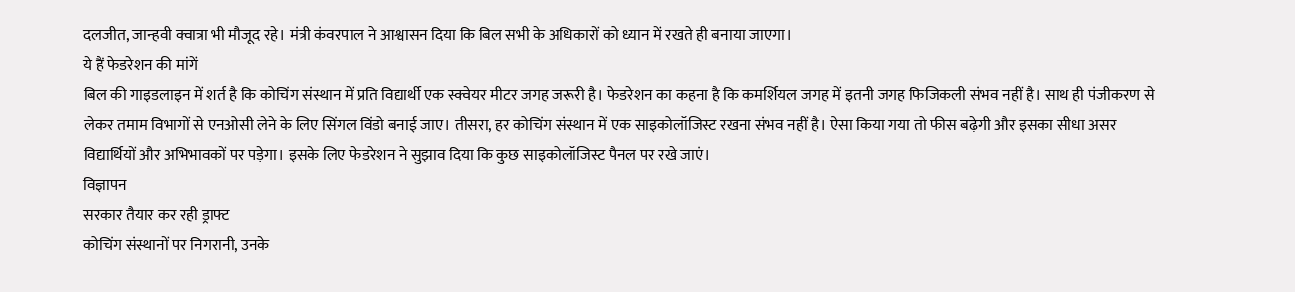दलजीत, जान्हवी क्वात्रा भी मौजूद रहे। मंत्री कंवरपाल ने आश्वासन दिया कि बिल सभी के अधिकारों को ध्यान में रखते ही बनाया जाएगा।
ये हैं फेडरेशन की मांगें
बिल की गाइडलाइन में शर्त है कि कोचिंग संस्थान में प्रति विद्यार्थी एक स्क्वेयर मीटर जगह जरूरी है। फेडरेशन का कहना है कि कमर्शियल जगह में इतनी जगह फिजिकली संभव नहीं है। साथ ही पंजीकरण से लेकर तमाम विभागों से एनओसी लेने के लिए सिंगल विंडो बनाई जाए। तीसरा, हर कोचिंग संस्थान में एक साइकोलॉजिस्ट रखना संभव नहीं है। ऐसा किया गया तो फीस बढ़ेगी और इसका सीधा असर विद्यार्थियों और अभिभावकों पर पड़ेगा। इसके लिए फेडरेशन ने सुझाव दिया कि कुछ साइकोलॉजिस्ट पैनल पर रखे जाएं।
विज्ञापन
सरकार तैयार कर रही ड्राफ्ट
कोचिंग संस्थानों पर निगरानी, उनके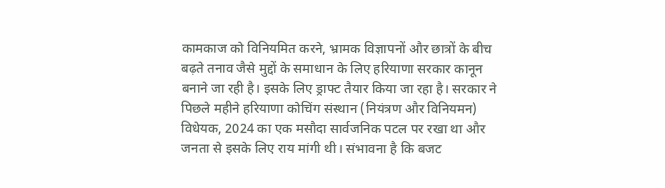कामकाज को विनियमित करने, भ्रामक विज्ञापनों और छात्रों के बीच बढ़ते तनाव जैसे मुद्दों के समाधान के लिए हरियाणा सरकार कानून बनाने जा रही है। इसके लिए ड्राफ्ट तैयार किया जा रहा है। सरकार ने पिछले महीने हरियाणा कोचिंग संस्थान (नियंत्रण और विनियमन) विधेयक, 2024 का एक मसौदा सार्वजनिक पटल पर रखा था और जनता से इसके लिए राय मांगी थी। संभावना है कि बजट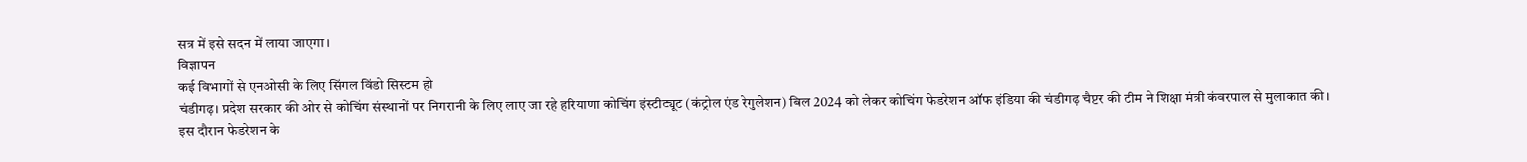सत्र में इसे सदन में लाया जाएगा।
विज्ञापन
कई विभागों से एनओसी के लिए सिंगल विंडो सिस्टम हो
चंडीगढ़। प्रदेश सरकार की ओर से कोचिंग संस्थानों पर निगरानी के लिए लाए जा रहे हरियाणा कोचिंग इंस्टीट्यूट (कंट्रोल एंड रेगुलेशन) बिल 2024 को लेकर कोचिंग फेडरेशन ऑफ इंडिया की चंडीगढ़ चैप्टर की टीम ने शिक्षा मंत्री कंवरपाल से मुलाकात की। इस दौरान फेडरेशन के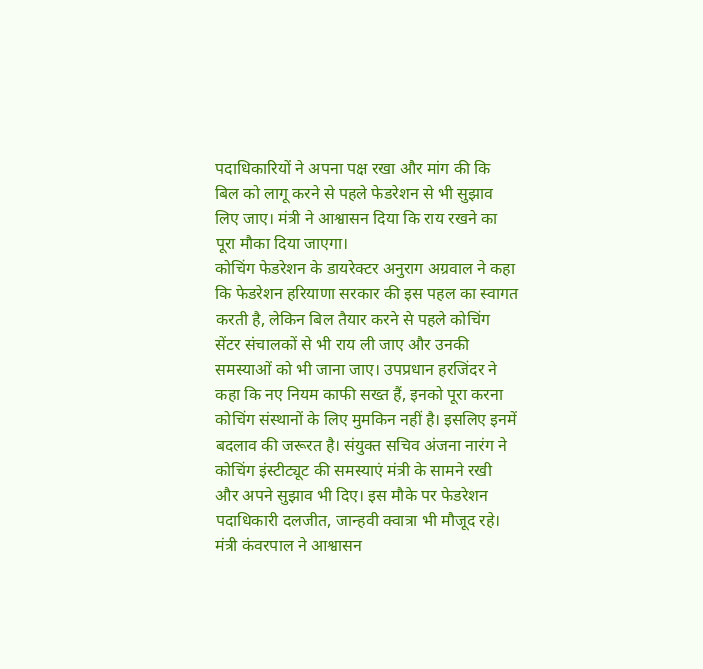पदाधिकारियों ने अपना पक्ष रखा और मांग की कि बिल को लागू करने से पहले फेडरेशन से भी सुझाव लिए जाए। मंत्री ने आश्वासन दिया कि राय रखने का पूरा मौका दिया जाएगा।
कोचिंग फेडरेशन के डायरेक्टर अनुराग अग्रवाल ने कहा कि फेडरेशन हरियाणा सरकार की इस पहल का स्वागत करती है, लेकिन बिल तैयार करने से पहले कोचिंग सेंटर संचालकों से भी राय ली जाए और उनकी समस्याओं को भी जाना जाए। उपप्रधान हरजिंदर ने कहा कि नए नियम काफी सख्त हैं, इनको पूरा करना कोचिंग संस्थानों के लिए मुमकिन नहीं है। इसलिए इनमें बदलाव की जरूरत है। संयुक्त सचिव अंजना नारंग ने कोचिंग इंस्टीट्यूट की समस्याएं मंत्री के सामने रखी और अपने सुझाव भी दिए। इस मौके पर फेडरेशन पदाधिकारी दलजीत, जान्हवी क्वात्रा भी मौजूद रहे। मंत्री कंवरपाल ने आश्वासन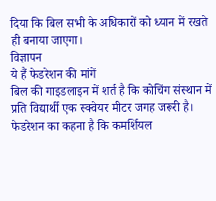दिया कि बिल सभी के अधिकारों को ध्यान में रखते ही बनाया जाएगा।
विज्ञापन
ये हैं फेडरेशन की मांगें
बिल की गाइडलाइन में शर्त है कि कोचिंग संस्थान में प्रति विद्यार्थी एक स्क्वेयर मीटर जगह जरूरी है। फेडरेशन का कहना है कि कमर्शियल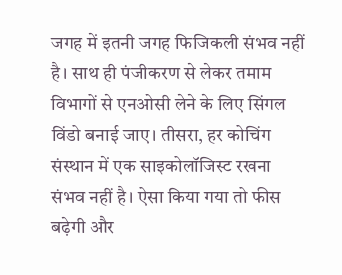जगह में इतनी जगह फिजिकली संभव नहीं है। साथ ही पंजीकरण से लेकर तमाम विभागों से एनओसी लेने के लिए सिंगल विंडो बनाई जाए। तीसरा, हर कोचिंग संस्थान में एक साइकोलॉजिस्ट रखना संभव नहीं है। ऐसा किया गया तो फीस बढ़ेगी और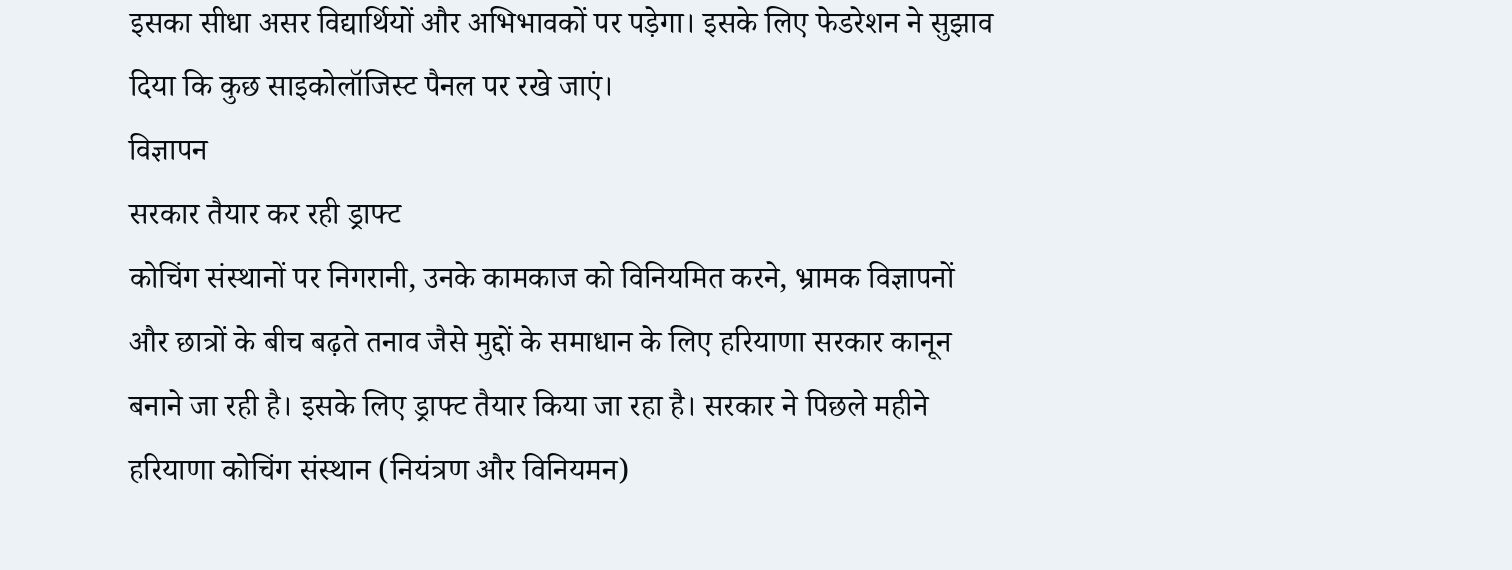इसका सीधा असर विद्यार्थियों और अभिभावकों पर पड़ेगा। इसके लिए फेडरेशन ने सुझाव दिया कि कुछ साइकोलॉजिस्ट पैनल पर रखे जाएं।
विज्ञापन
सरकार तैयार कर रही ड्राफ्ट
कोचिंग संस्थानों पर निगरानी, उनके कामकाज को विनियमित करने, भ्रामक विज्ञापनों और छात्रों के बीच बढ़ते तनाव जैसे मुद्दों के समाधान के लिए हरियाणा सरकार कानून बनाने जा रही है। इसके लिए ड्राफ्ट तैयार किया जा रहा है। सरकार ने पिछले महीने हरियाणा कोचिंग संस्थान (नियंत्रण और विनियमन)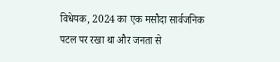विधेयक, 2024 का एक मसौदा सार्वजनिक पटल पर रखा था और जनता से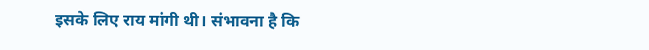इसके लिए राय मांगी थी। संभावना है कि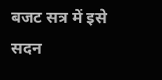बजट सत्र में इसे सदन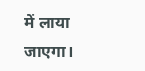में लाया जाएगा।